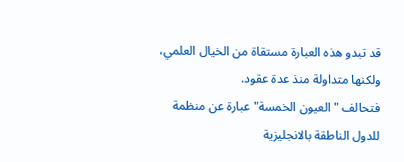قد تبدو هذه العبارة مستقاة من الخيال العلمي، ولكنها متداولة منذ عدة عقود.
فتحالف "العيون الخمسة" عبارة عن منظمة للدول الناطقة بالانجليزية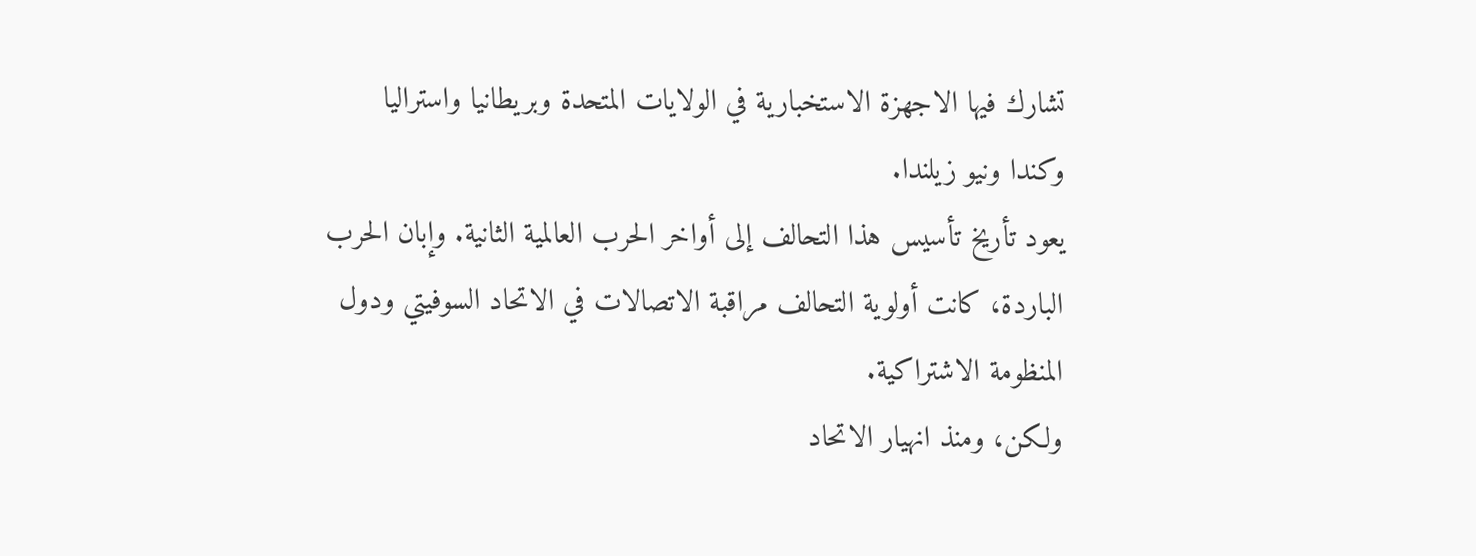تشارك فيها الاجهزة الاستخبارية في الولايات المتحدة وبريطانيا واستراليا وكندا ونيو زيلندا.
يعود تأريخ تأسيس هذا التحالف إلى أواخر الحرب العالمية الثانية. وإبان الحرب الباردة، كانت أولوية التحالف مراقبة الاتصالات في الاتحاد السوفيتي ودول المنظومة الاشتراكية.
ولكن، ومنذ انهيار الاتحاد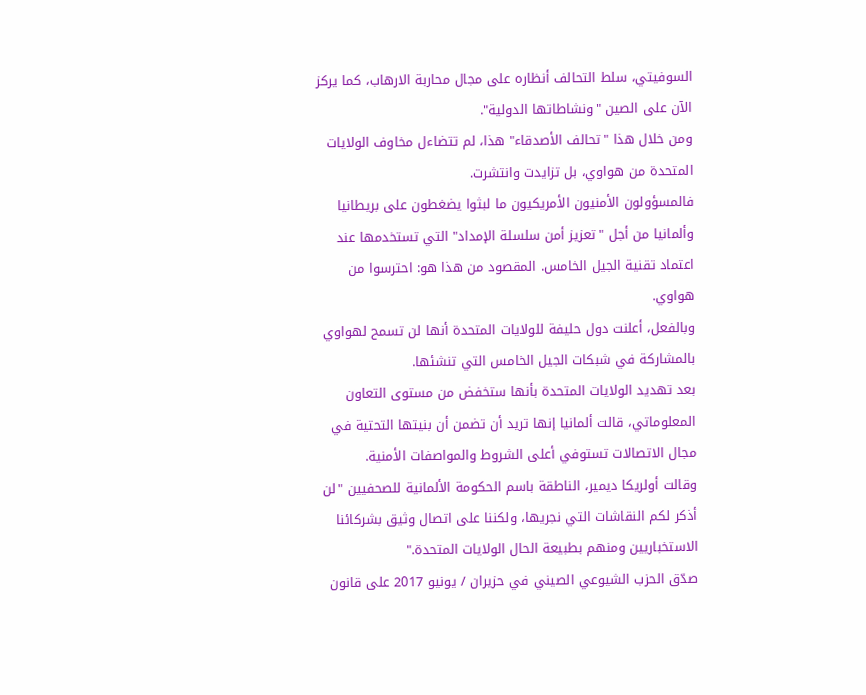السوفيتي، سلط التحالف أنظاره على مجال محاربة الارهاب، كما يركز الآن على الصين "ونشاطاتها الدولية".
ومن خلال هذا "تحالف الأصدقاء" هذا، لم تتضاءل مخاوف الولايات المتحدة من هواوي، بل تزايدت وانتشرت.
فالمسؤولون الأمنيون الأمريكيون ما لبثوا يضغطون على بريطانيا وألمانيا من أجل "تعزيز أمن سلسلة الإمداد" التي تستخدمها عند اعتماد تقنية الجيل الخامس. المقصود من هذا هو: احترسوا من هواوي.
وبالفعل، أعلنت دول حليفة للولايات المتحدة أنها لن تسمح لهواوي بالمشاركة في شبكات الجيل الخامس التي تنشئها.
بعد تهديد الولايات المتحدة بأنها ستخفض من مستوى التعاون المعلوماتي، قالت ألمانيا إنها تريد أن تضمن أن بنيتها التحتية في مجال الاتصالات تستوفي أعلى الشروط والمواصفات الأمنية.
وقالت أولريكا ديمير، الناطقة باسم الحكومة الألمانية للصحفيين "لن أذكر لكم النقاشات التي نجريها، ولكننا على اتصال وثيق بشركائنا الاستخباريين ومنهم بطبيعة الحال الولايات المتحدة."
صدّق الحزب الشيوعي الصيني في حزيران / يونيو 2017 على قانون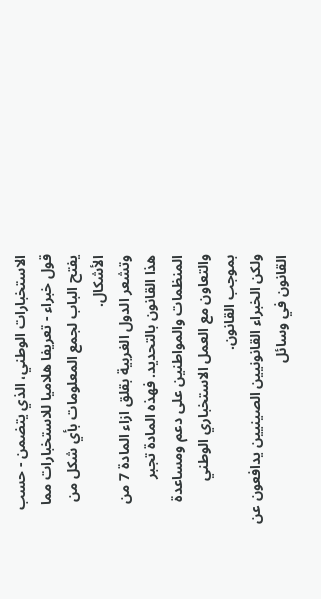الاستخبارات الوطني، الذي يتضمن - حسب قول خبراء - تعريفا هلاميا للاستخبارات مما يفتح الباب لجمع المعلومات بأي شكل من الأشكال.
وتشعر الدول الغربية بقلق ازاء المادة 7 من هذا القانون بالتحديد. فهذه المادة تجبر المنظمات والمواطنين على دعم ومساعدة والتعاون مع العمل الاستخباري الوطني بموجب القانون.
ولكن الخبراء القانونيين الصينيين يدافعون عن القانون في وسائل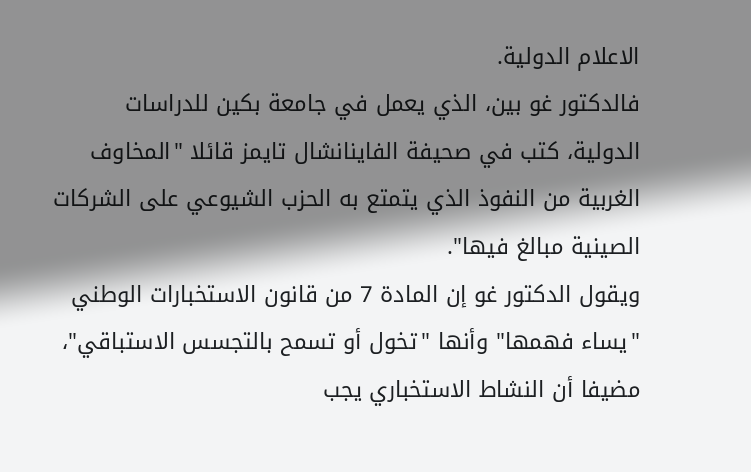الاعلام الدولية.
فالدكتور غو بين، الذي يعمل في جامعة بكين للدراسات الدولية، كتب في صحيفة الفاينانشال تايمز قائلا "المخاوف الغربية من النفوذ الذي يتمتع به الحزب الشيوعي على الشركات الصينية مبالغ فيها".
ويقول الدكتور غو إن المادة 7 من قانون الاستخبارات الوطني "يساء فهمها" وأنها "تخول أو تسمح بالتجسس الاستباقي"، مضيفا أن النشاط الاستخباري يجب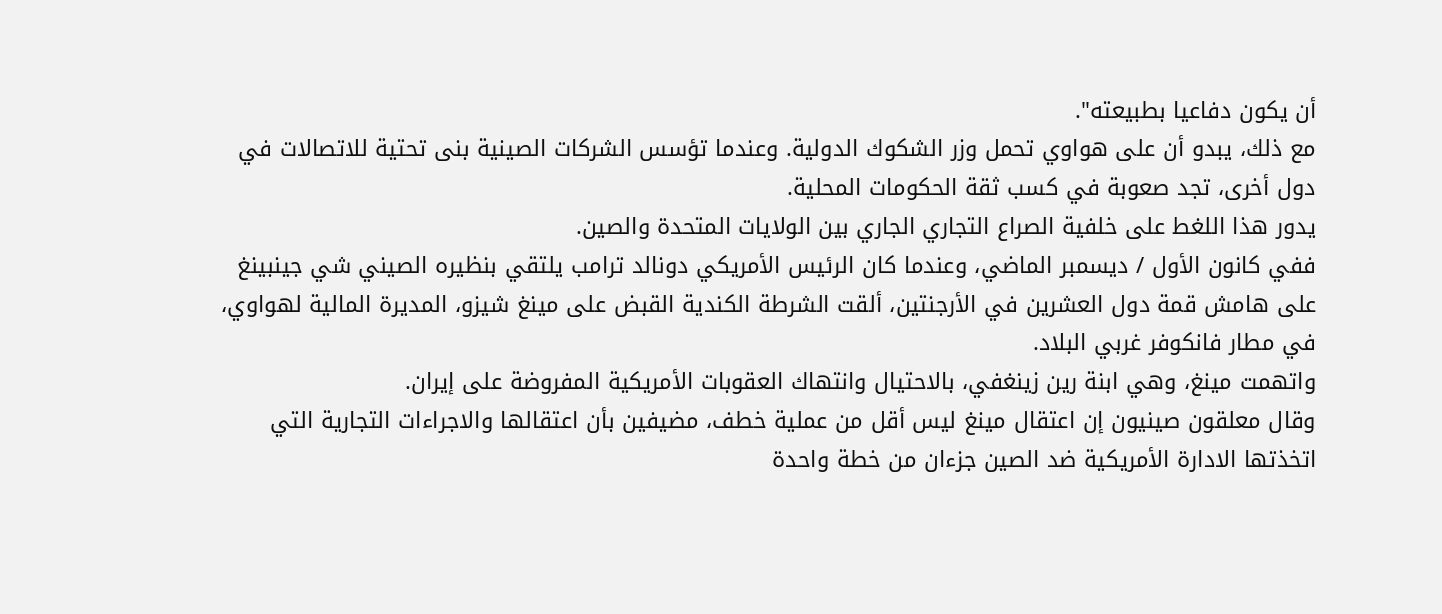أن يكون دفاعيا بطبيعته".
مع ذلك، يبدو أن على هواوي تحمل وزر الشكوك الدولية. وعندما تؤسس الشركات الصينية بنى تحتية للاتصالات في دول أخرى، تجد صعوبة في كسب ثقة الحكومات المحلية.
يدور هذا اللغط على خلفية الصراع التجاري الجاري بين الولايات المتحدة والصين.
ففي كانون الأول / ديسمبر الماضي، وعندما كان الرئيس الأمريكي دونالد ترامب يلتقي بنظيره الصيني شي جينبينغ على هامش قمة دول العشرين في الأرجنتين، ألقت الشرطة الكندية القبض على مينغ شيزو، المديرة المالية لهواوي، في مطار فانكوفر غربي البلاد.
واتهمت مينغ، وهي ابنة رين زينغفي، بالاحتيال وانتهاك العقوبات الأمريكية المفروضة على إيران.
وقال معلقون صينيون إن اعتقال مينغ ليس أقل من عملية خطف، مضيفين بأن اعتقالها والاجراءات التجارية التي اتخذتها الادارة الأمريكية ضد الصين جزءان من خطة واحدة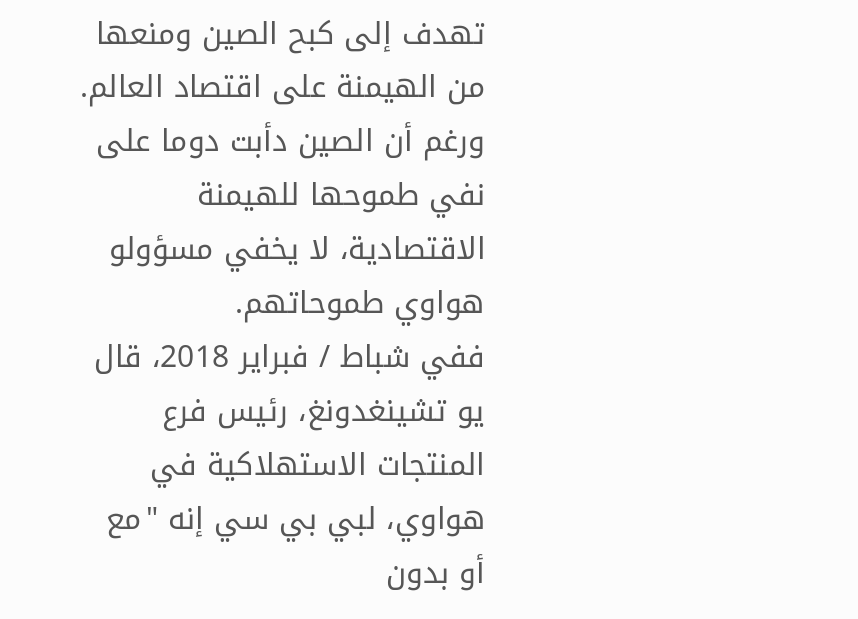تهدف إلى كبح الصين ومنعها من الهيمنة على اقتصاد العالم.
ورغم أن الصين دأبت دوما على نفي طموحها للهيمنة الاقتصادية، لا يخفي مسؤولو هواوي طموحاتهم.
ففي شباط / فبراير 2018، قال يو تشينغدونغ، رئيس فرع المنتجات الاستهلاكية في هواوي، لبي بي سي إنه "مع أو بدون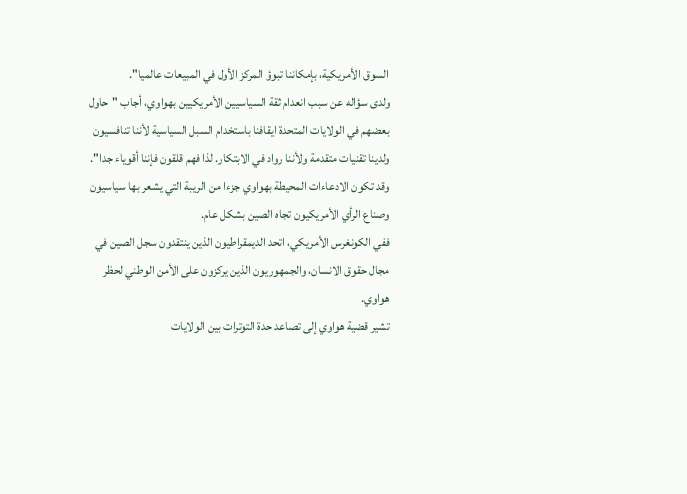السوق الأمريكية، بإمكاننا تبوؤ المركز الأول في المبيعات عالميا".
ولدى سؤاله عن سبب انعدام ثقة السياسيين الأمريكيين بهواوي، أجاب "حاول بعضهم في الولايات المتحدة ايقافنا باستخدام السبل السياسية لأننا تنافسيون ولدينا تقنيات متقدمة ولأننا رواد في الابتكار. لذا فهم قلقون فإننا أقوياء جدا".
وقد تكون الادعاءات المحيطة بهواوي جزءا من الريبة التي يشعر بها سياسيون وصناع الرأي الأمريكيون تجاه الصين بشكل عام.
ففي الكونغرس الأمريكي، اتحد الديمقراطيون الذين ينتقدون سجل الصين في مجال حقوق الانسان، والجمهوريون الذين يركزون على الأمن الوطني لحظر هواوي.
تشير قضية هواوي إلى تصاعد حدة التوترات بين الولايات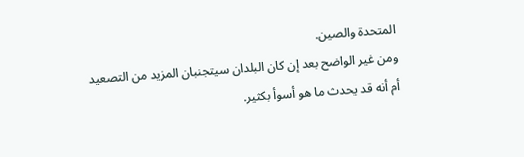المتحدة والصين.
ومن غير الواضح بعد إن كان البلدان سيتجنبان المزيد من التصعيد أم أنه قد يحدث ما هو أسوأ بكثير.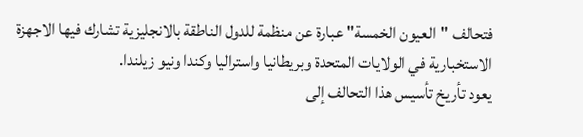فتحالف "العيون الخمسة" عبارة عن منظمة للدول الناطقة بالانجليزية تشارك فيها الاجهزة الاستخبارية في الولايات المتحدة وبريطانيا واستراليا وكندا ونيو زيلندا.
يعود تأريخ تأسيس هذا التحالف إلى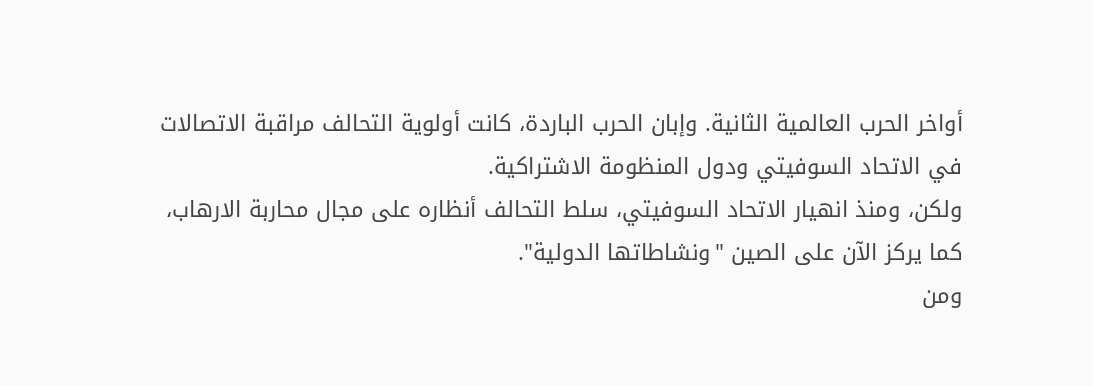أواخر الحرب العالمية الثانية. وإبان الحرب الباردة، كانت أولوية التحالف مراقبة الاتصالات في الاتحاد السوفيتي ودول المنظومة الاشتراكية.
ولكن، ومنذ انهيار الاتحاد السوفيتي، سلط التحالف أنظاره على مجال محاربة الارهاب، كما يركز الآن على الصين "ونشاطاتها الدولية".
ومن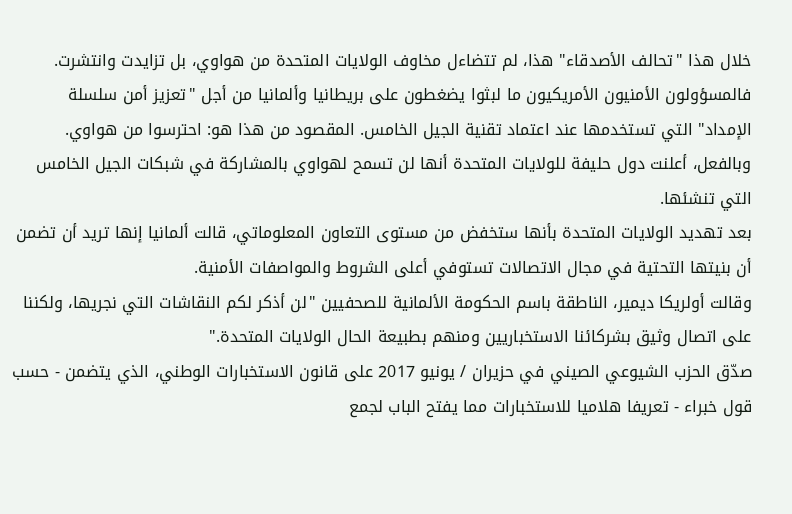خلال هذا "تحالف الأصدقاء" هذا، لم تتضاءل مخاوف الولايات المتحدة من هواوي، بل تزايدت وانتشرت.
فالمسؤولون الأمنيون الأمريكيون ما لبثوا يضغطون على بريطانيا وألمانيا من أجل "تعزيز أمن سلسلة الإمداد" التي تستخدمها عند اعتماد تقنية الجيل الخامس. المقصود من هذا هو: احترسوا من هواوي.
وبالفعل، أعلنت دول حليفة للولايات المتحدة أنها لن تسمح لهواوي بالمشاركة في شبكات الجيل الخامس التي تنشئها.
بعد تهديد الولايات المتحدة بأنها ستخفض من مستوى التعاون المعلوماتي، قالت ألمانيا إنها تريد أن تضمن أن بنيتها التحتية في مجال الاتصالات تستوفي أعلى الشروط والمواصفات الأمنية.
وقالت أولريكا ديمير، الناطقة باسم الحكومة الألمانية للصحفيين "لن أذكر لكم النقاشات التي نجريها، ولكننا على اتصال وثيق بشركائنا الاستخباريين ومنهم بطبيعة الحال الولايات المتحدة."
صدّق الحزب الشيوعي الصيني في حزيران / يونيو 2017 على قانون الاستخبارات الوطني، الذي يتضمن - حسب قول خبراء - تعريفا هلاميا للاستخبارات مما يفتح الباب لجمع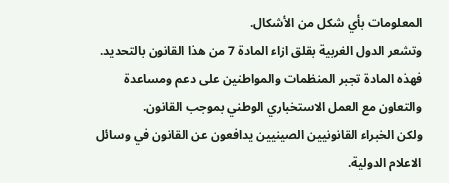المعلومات بأي شكل من الأشكال.
وتشعر الدول الغربية بقلق ازاء المادة 7 من هذا القانون بالتحديد. فهذه المادة تجبر المنظمات والمواطنين على دعم ومساعدة والتعاون مع العمل الاستخباري الوطني بموجب القانون.
ولكن الخبراء القانونيين الصينيين يدافعون عن القانون في وسائل الاعلام الدولية.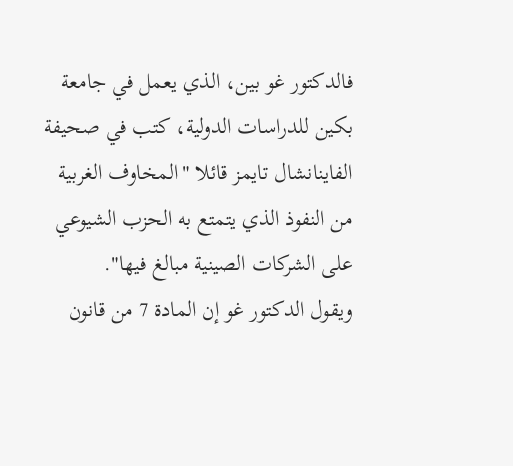فالدكتور غو بين، الذي يعمل في جامعة بكين للدراسات الدولية، كتب في صحيفة الفاينانشال تايمز قائلا "المخاوف الغربية من النفوذ الذي يتمتع به الحزب الشيوعي على الشركات الصينية مبالغ فيها".
ويقول الدكتور غو إن المادة 7 من قانون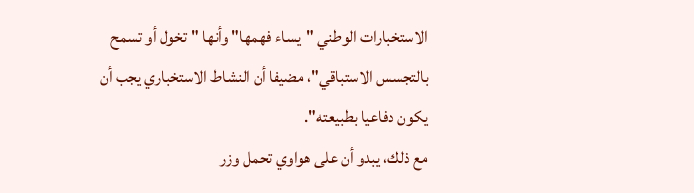الاستخبارات الوطني "يساء فهمها" وأنها "تخول أو تسمح بالتجسس الاستباقي"، مضيفا أن النشاط الاستخباري يجب أن يكون دفاعيا بطبيعته".
مع ذلك، يبدو أن على هواوي تحمل وزر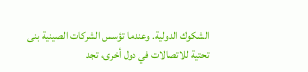الشكوك الدولية. وعندما تؤسس الشركات الصينية بنى تحتية للاتصالات في دول أخرى، تجد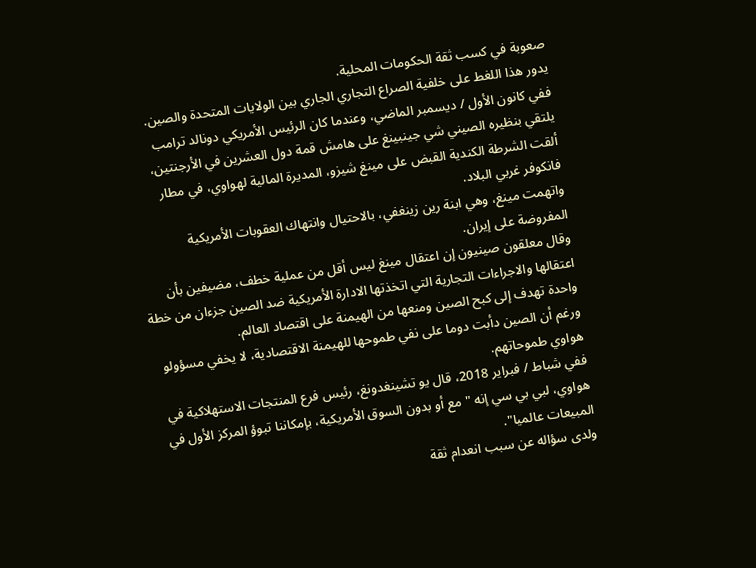صعوبة في كسب ثقة الحكومات المحلية.
يدور هذا اللغط على خلفية الصراع التجاري الجاري بين الولايات المتحدة والصين.
ففي كانون الأول / ديسمبر الماضي، وعندما كان الرئيس الأمريكي دونالد ترامب يلتقي بنظيره الصيني شي جينبينغ على هامش قمة دول العشرين في الأرجنتين، ألقت الشرطة الكندية القبض على مينغ شيزو، المديرة المالية لهواوي، في مطار فانكوفر غربي البلاد.
واتهمت مينغ، وهي ابنة رين زينغفي، بالاحتيال وانتهاك العقوبات الأمريكية المفروضة على إيران.
وقال معلقون صينيون إن اعتقال مينغ ليس أقل من عملية خطف، مضيفين بأن اعتقالها والاجراءات التجارية التي اتخذتها الادارة الأمريكية ضد الصين جزءان من خطة واحدة تهدف إلى كبح الصين ومنعها من الهيمنة على اقتصاد العالم.
ورغم أن الصين دأبت دوما على نفي طموحها للهيمنة الاقتصادية، لا يخفي مسؤولو هواوي طموحاتهم.
ففي شباط / فبراير 2018، قال يو تشينغدونغ، رئيس فرع المنتجات الاستهلاكية في هواوي، لبي بي سي إنه "مع أو بدون السوق الأمريكية، بإمكاننا تبوؤ المركز الأول في المبيعات عالميا".
ولدى سؤاله عن سبب انعدام ثقة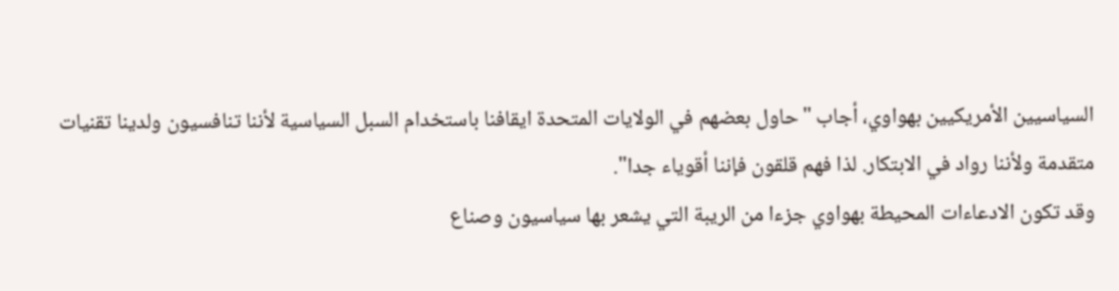السياسيين الأمريكيين بهواوي، أجاب "حاول بعضهم في الولايات المتحدة ايقافنا باستخدام السبل السياسية لأننا تنافسيون ولدينا تقنيات متقدمة ولأننا رواد في الابتكار. لذا فهم قلقون فإننا أقوياء جدا".
وقد تكون الادعاءات المحيطة بهواوي جزءا من الريبة التي يشعر بها سياسيون وصناع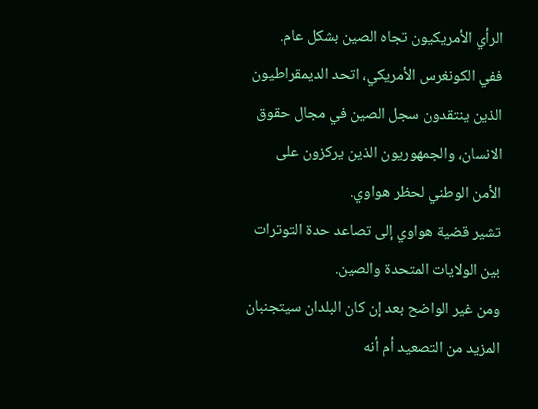الرأي الأمريكيون تجاه الصين بشكل عام.
ففي الكونغرس الأمريكي، اتحد الديمقراطيون الذين ينتقدون سجل الصين في مجال حقوق الانسان، والجمهوريون الذين يركزون على الأمن الوطني لحظر هواوي.
تشير قضية هواوي إلى تصاعد حدة التوترات بين الولايات المتحدة والصين.
ومن غير الواضح بعد إن كان البلدان سيتجنبان المزيد من التصعيد أم أنه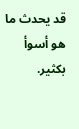قد يحدث ما هو أسوأ بكثير.